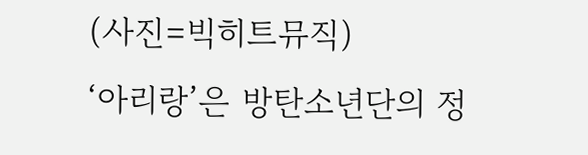(사진=빅히트뮤직)
‘아리랑’은 방탄소년단의 정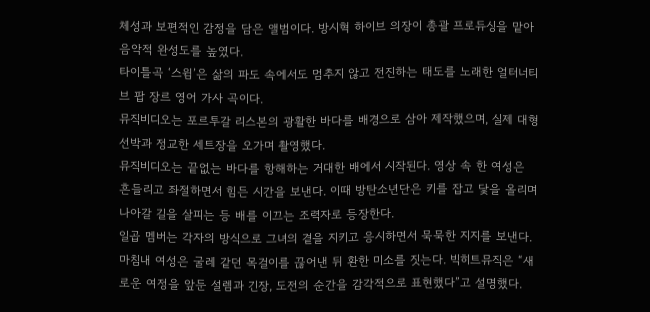체성과 보편적인 감정을 담은 앨범이다. 방시혁 하이브 의장이 총괄 프로듀싱을 맡아 음악적 완성도를 높였다.
타이틀곡 ‘스윔’은 삶의 파도 속에서도 멈추지 않고 전진하는 태도를 노래한 얼터너티브 팝 장르 영어 가사 곡이다.
뮤직비디오는 포르투갈 리스본의 광활한 바다를 배경으로 삼아 제작했으며, 실제 대형 선박과 정교한 세트장을 오가며 촬영했다.
뮤직비디오는 끝없는 바다를 항해하는 거대한 배에서 시작된다. 영상 속 한 여성은 흔들리고 좌절하면서 힘든 시간을 보낸다. 이때 방탄소년단은 키를 잡고 닻을 올리며 나아갈 길을 살피는 등 배를 이끄는 조력자로 등장한다.
일곱 멤버는 각자의 방식으로 그녀의 곁을 지키고 응시하면서 묵묵한 지지를 보낸다. 마침내 여성은 굴레 같던 목걸이를 끊어낸 뒤 환한 미소를 짓는다. 빅히트뮤직은 “새로운 여정을 앞둔 설렘과 긴장, 도전의 순간을 감각적으로 표현했다”고 설명했다.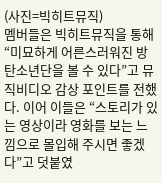(사진=빅히트뮤직)
멤버들은 빅히트뮤직을 통해 “미묘하게 어른스러워진 방탄소년단을 볼 수 있다”고 뮤직비디오 감상 포인트를 전했다. 이어 이들은 “스토리가 있는 영상이라 영화를 보는 느낌으로 몰입해 주시면 좋겠다”고 덧붙였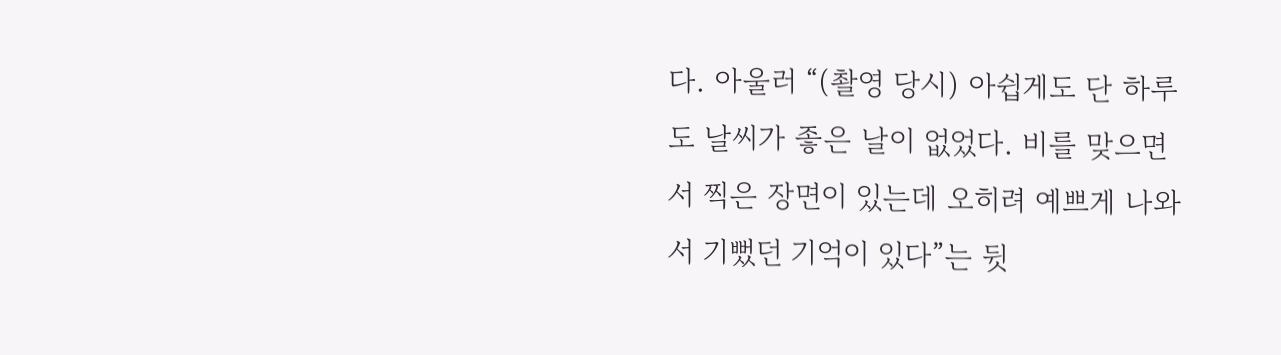다. 아울러 “(촬영 당시) 아쉽게도 단 하루도 날씨가 좋은 날이 없었다. 비를 맞으면서 찍은 장면이 있는데 오히려 예쁘게 나와서 기뻤던 기억이 있다”는 뒷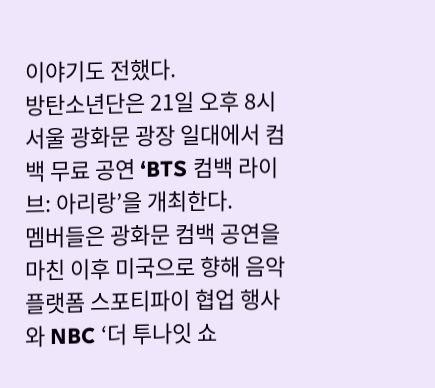이야기도 전했다.
방탄소년단은 21일 오후 8시 서울 광화문 광장 일대에서 컴백 무료 공연 ‘BTS 컴백 라이브: 아리랑’을 개최한다.
멤버들은 광화문 컴백 공연을 마친 이후 미국으로 향해 음악 플랫폼 스포티파이 협업 행사와 NBC ‘더 투나잇 쇼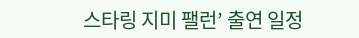스타링 지미 팰런’ 출연 일정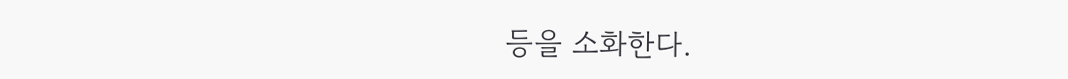등을 소화한다.